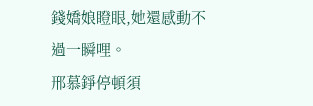錢嬌娘瞪眼,她還感動不過一瞬哩。
邢慕錚停頓須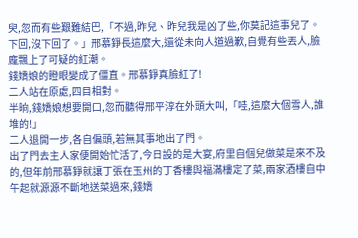臾,忽而有些艱難結巴,「不過,昨兒、昨兒我是凶了些,你莫記這事兒了。下回,沒下回了。」邢慕錚長這麼大,還從未向人道過歉,自覺有些丟人,臉龐飄上了可疑的紅潮。
錢嬌娘的瞪眼變成了僵直。邢慕錚真臉紅了!
二人站在原處,四目相對。
半晌,錢嬌娘想要開口,忽而聽得邢平淳在外頭大叫,「哇,這麼大個雪人,誰堆的!」
二人退開一步,各自偏頭,若無其事地出了門。
出了門去主人家便開始忙活了,今日設的是大宴,府里自個兒做菜是來不及的,但年前邢慕錚就讓丁張在玉州的丁香樓與福滿樓定了菜,兩家酒樓自中午起就源源不斷地送菜過來,錢嬌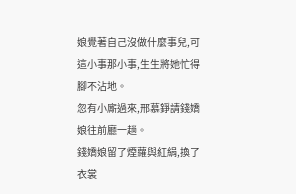娘覺著自己沒做什麼事兒,可這小事那小事,生生將她忙得腳不沾地。
忽有小廝過來,邢慕錚請錢嬌娘往前廳一趟。
錢嬌娘留了煙蘿與紅絹,換了衣裳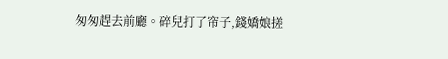匆匆趕去前廳。碎兒打了帘子,錢嬌娘搓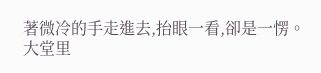著微冷的手走進去,抬眼一看,卻是一愣。
大堂里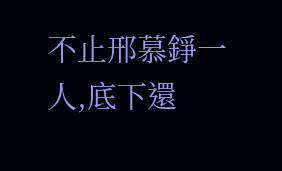不止邢慕錚一人,底下還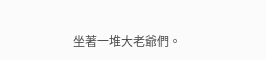坐著一堆大老爺們。